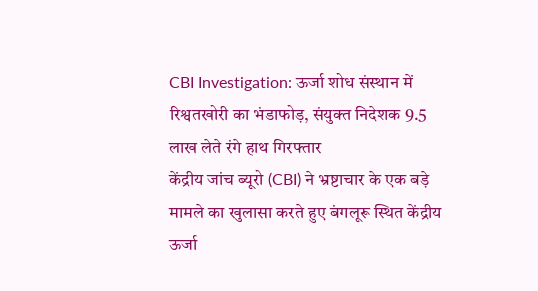CBI Investigation: ऊर्जा शोध संस्थान में रिश्वतखोरी का भंडाफोड़, संयुक्त निदेशक 9.5 लाख लेते रंगे हाथ गिरफ्तार
केंद्रीय जांच ब्यूरो (CBI) ने भ्रष्टाचार के एक बड़े मामले का खुलासा करते हुए बंगलूरू स्थित केंद्रीय ऊर्जा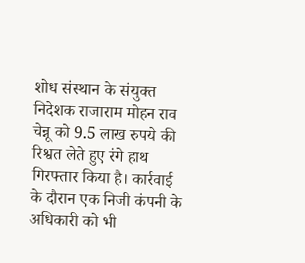शोध संस्थान के संयुक्त निदेशक राजाराम मोहन राव चेन्नू को 9.5 लाख रुपये की रिश्वत लेते हुए रंगे हाथ गिरफ्तार किया है। कार्रवाई के दौरान एक निजी कंपनी के अधिकारी को भी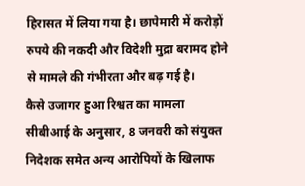हिरासत में लिया गया है। छापेमारी में करोड़ों रुपये की नकदी और विदेशी मुद्रा बरामद होने से मामले की गंभीरता और बढ़ गई है।
कैसे उजागर हुआ रिश्वत का मामला
सीबीआई के अनुसार, 8 जनवरी को संयुक्त निदेशक समेत अन्य आरोपियों के खिलाफ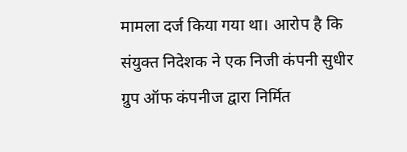मामला दर्ज किया गया था। आरोप है कि संयुक्त निदेशक ने एक निजी कंपनी सुधीर ग्रुप ऑफ कंपनीज द्वारा निर्मित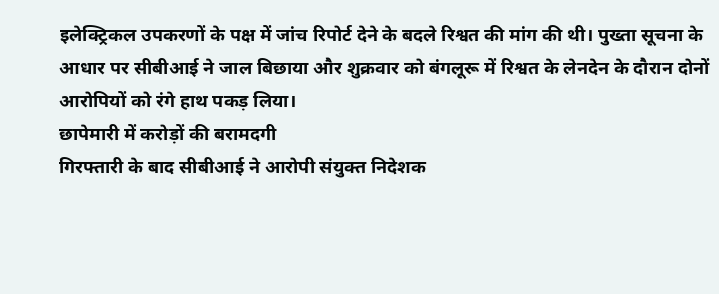इलेक्ट्रिकल उपकरणों के पक्ष में जांच रिपोर्ट देने के बदले रिश्वत की मांग की थी। पुख्ता सूचना के आधार पर सीबीआई ने जाल बिछाया और शुक्रवार को बंगलूरू में रिश्वत के लेनदेन के दौरान दोनों आरोपियों को रंगे हाथ पकड़ लिया।
छापेमारी में करोड़ों की बरामदगी
गिरफ्तारी के बाद सीबीआई ने आरोपी संयुक्त निदेशक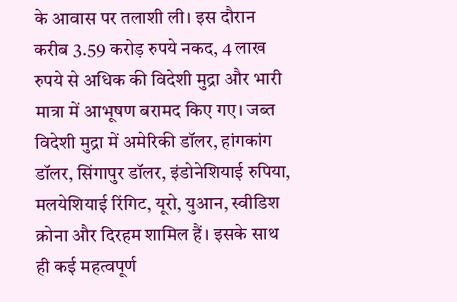के आवास पर तलाशी ली। इस दौरान करीब 3.59 करोड़ रुपये नकद, 4 लाख रुपये से अधिक की विदेशी मुद्रा और भारी मात्रा में आभूषण बरामद किए गए। जब्त विदेशी मुद्रा में अमेरिकी डॉलर, हांगकांग डॉलर, सिंगापुर डॉलर, इंडोनेशियाई रुपिया, मलयेशियाई रिंगिट, यूरो, युआन, स्वीडिश क्रोना और दिरहम शामिल हैं। इसके साथ ही कई महत्वपूर्ण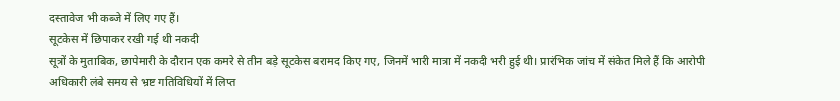दस्तावेज भी कब्जे में लिए गए हैं।
सूटकेस में छिपाकर रखी गई थी नकदी
सूत्रों के मुताबिक, छापेमारी के दौरान एक कमरे से तीन बड़े सूटकेस बरामद किए गए, जिनमें भारी मात्रा में नकदी भरी हुई थी। प्रारंभिक जांच में संकेत मिले हैं कि आरोपी अधिकारी लंबे समय से भ्रष्ट गतिविधियों में लिप्त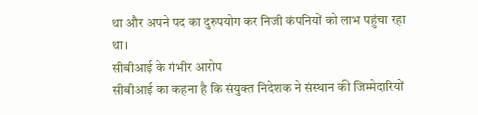था और अपने पद का दुरुपयोग कर निजी कंपनियों को लाभ पहुंचा रहा था।
सीबीआई के गंभीर आरोप
सीबीआई का कहना है कि संयुक्त निदेशक ने संस्थान की जिम्मेदारियों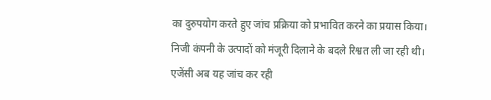का दुरुपयोग करते हुए जांच प्रक्रिया को प्रभावित करने का प्रयास किया। निजी कंपनी के उत्पादों को मंजूरी दिलाने के बदले रिश्वत ली जा रही थी। एजेंसी अब यह जांच कर रही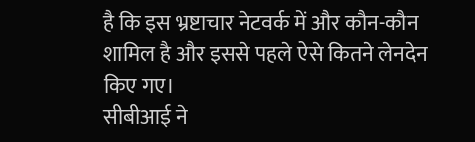है कि इस भ्रष्टाचार नेटवर्क में और कौन-कौन शामिल है और इससे पहले ऐसे कितने लेनदेन किए गए।
सीबीआई ने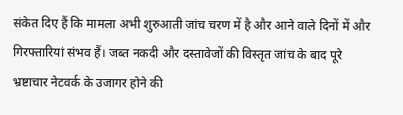संकेत दिए हैं कि मामला अभी शुरुआती जांच चरण में है और आने वाले दिनों में और गिरफ्तारियां संभव हैं। जब्त नकदी और दस्तावेजों की विस्तृत जांच के बाद पूरे भ्रष्टाचार नेटवर्क के उजागर होने की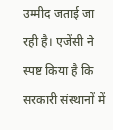उम्मीद जताई जा रही है। एजेंसी ने स्पष्ट किया है कि सरकारी संस्थानों में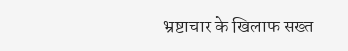भ्रष्टाचार के खिलाफ सख्त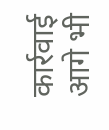कार्रवाई आगे भी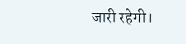जारी रहेगी।